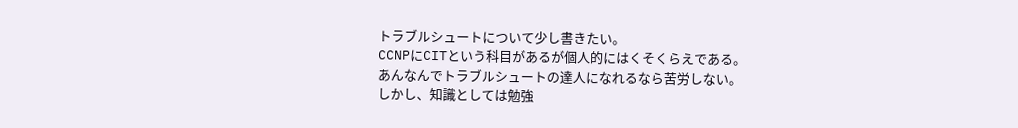トラブルシュートについて少し書きたい。
CCNPにCITという科目があるが個人的にはくそくらえである。
あんなんでトラブルシュートの達人になれるなら苦労しない。
しかし、知識としては勉強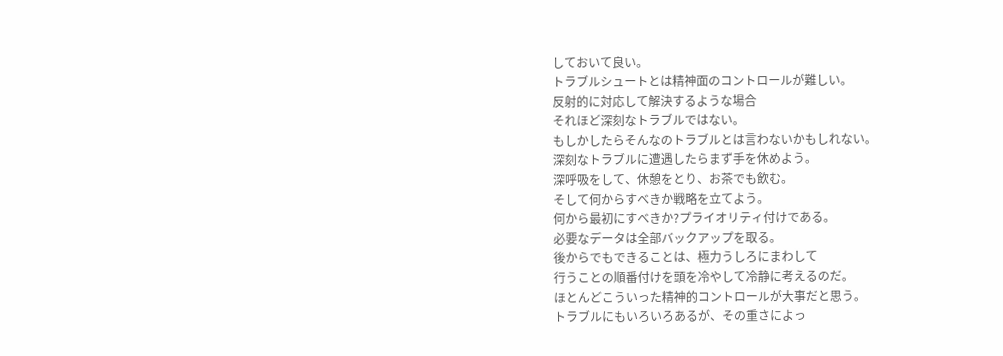しておいて良い。
トラブルシュートとは精神面のコントロールが難しい。
反射的に対応して解決するような場合
それほど深刻なトラブルではない。
もしかしたらそんなのトラブルとは言わないかもしれない。
深刻なトラブルに遭遇したらまず手を休めよう。
深呼吸をして、休憩をとり、お茶でも飲む。
そして何からすべきか戦略を立てよう。
何から最初にすべきか?プライオリティ付けである。
必要なデータは全部バックアップを取る。
後からでもできることは、極力うしろにまわして
行うことの順番付けを頭を冷やして冷静に考えるのだ。
ほとんどこういった精神的コントロールが大事だと思う。
トラブルにもいろいろあるが、その重さによっ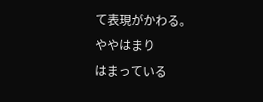て表現がかわる。
ややはまり
はまっている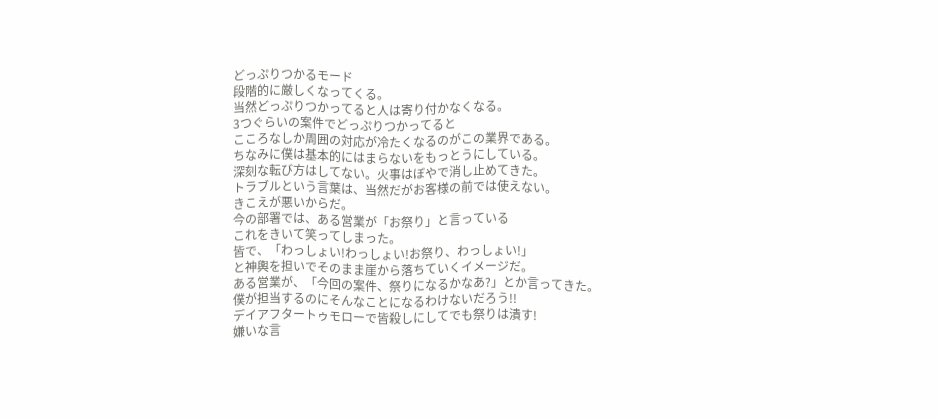どっぷりつかるモード
段階的に厳しくなってくる。
当然どっぷりつかってると人は寄り付かなくなる。
3つぐらいの案件でどっぷりつかってると
こころなしか周囲の対応が冷たくなるのがこの業界である。
ちなみに僕は基本的にはまらないをもっとうにしている。
深刻な転び方はしてない。火事はぼやで消し止めてきた。
トラブルという言葉は、当然だがお客様の前では使えない。
きこえが悪いからだ。
今の部署では、ある営業が「お祭り」と言っている
これをきいて笑ってしまった。
皆で、「わっしょい!わっしょい!お祭り、わっしょい!」
と神輿を担いでそのまま崖から落ちていくイメージだ。
ある営業が、「今回の案件、祭りになるかなあ?」とか言ってきた。
僕が担当するのにそんなことになるわけないだろう!!
デイアフタートゥモローで皆殺しにしてでも祭りは潰す!
嫌いな言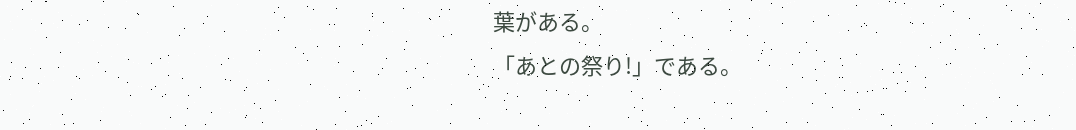葉がある。
「あとの祭り!」である。